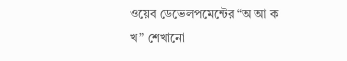ওয়েব ডেভেলপমেন্টের “অ আ ক খ” শেখানো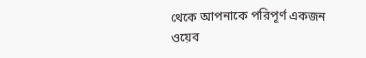থেকে আপনাকে পরিপূর্ণ একজন ওয়েব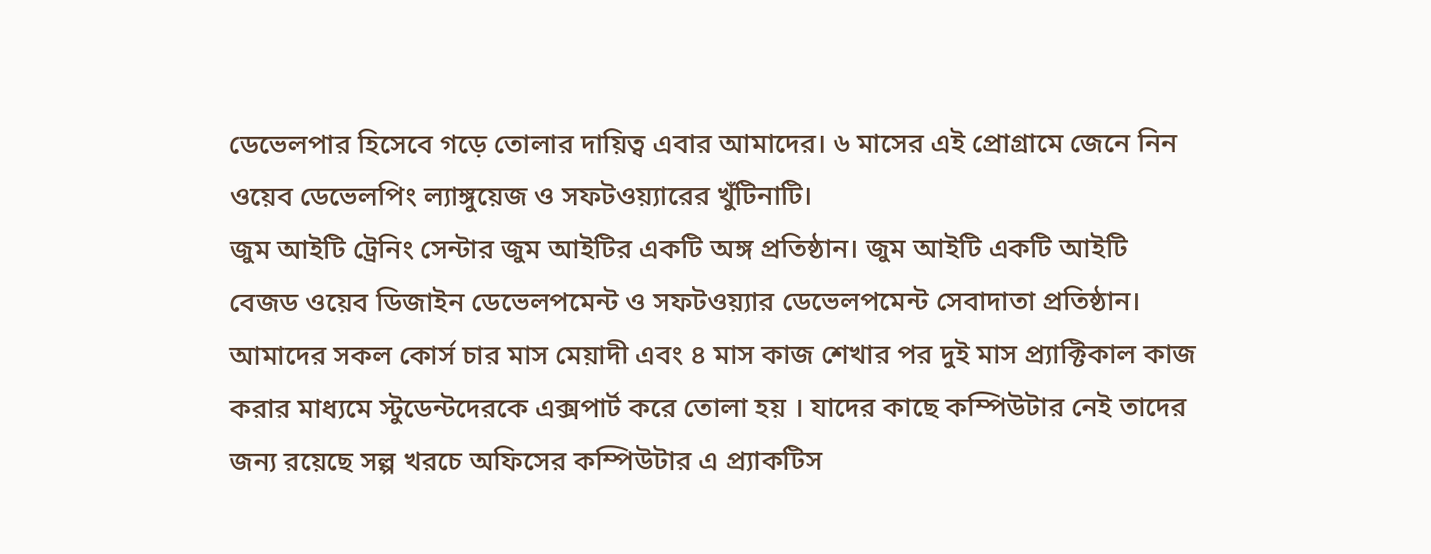ডেভেলপার হিসেবে গড়ে তোলার দায়িত্ব এবার আমাদের। ৬ মাসের এই প্রোগ্রামে জেনে নিন ওয়েব ডেভেলপিং ল্যাঙ্গুয়েজ ও সফটওয়্যারের খুঁটিনাটি।
জুম আইটি ট্রেনিং সেন্টার জুম আইটির একটি অঙ্গ প্রতিষ্ঠান। জুম আইটি একটি আইটি বেজড ওয়েব ডিজাইন ডেভেলপমেন্ট ও সফটওয়্যার ডেভেলপমেন্ট সেবাদাতা প্রতিষ্ঠান। আমাদের সকল কোর্স চার মাস মেয়াদী এবং ৪ মাস কাজ শেখার পর দুই মাস প্র্যাক্টিকাল কাজ করার মাধ্যমে স্টুডেন্টদেরকে এক্সপার্ট করে তোলা হয় । যাদের কাছে কম্পিউটার নেই তাদের জন্য রয়েছে সল্প খরচে অফিসের কম্পিউটার এ প্র্যাকটিস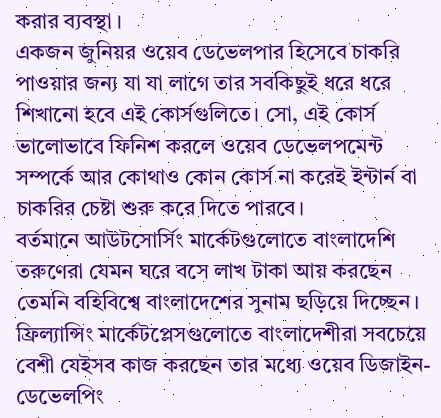করার ব্যবস্থা ।
একজন জুনিয়র ওয়েব ডেভেলপার হিসেবে চাকরি পাওয়ার জন্য যা যা লাগে তার সবকিছুই ধরে ধরে শিখানো হবে এই কোর্সগুলিতে। সো, এই কোর্স ভালোভাবে ফিনিশ করলে ওয়েব ডেভেলপমেন্ট সম্পর্কে আর কোথাও কোন কোর্স না করেই ইন্টার্ন বা চাকরির চেষ্টা শুরু করে দিতে পারবে।
বর্তমানে আউটসোর্সিং মার্কেটগুলোতে বাংলাদেশি তরুণেরা যেমন ঘরে বসে লাখ টাকা আয় করছেন তেমনি বহিবিশ্বে বাংলাদেশের সুনাম ছড়িয়ে দিচ্ছেন। ফ্রিল্যান্সিং মার্কেটপ্লেসগুলোতে বাংলাদেশীরা সবচেয়ে বেশী যেইসব কাজ করছেন তার মধ্যে ওয়েব ডিজাইন-ডেভেলপিং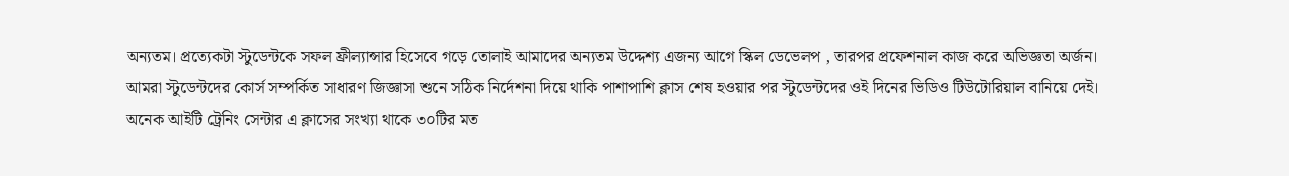অন্যতম। প্রত্যেকটা স্টুডেন্টকে সফল ফ্রীল্যান্সার হিসেবে গড়ে তোলাই আমাদের অন্যতম উদ্দেশ্য এজন্য আগে স্কিল ডেভেলপ , তারপর প্রফেশনাল কাজ করে অভিজ্ঞতা অর্জন।
আমরা স্টুডেন্টদের কোর্স সম্পর্কিত সাধারণ জিজ্ঞাসা শুনে সঠিক নির্দেশনা দিয়ে থাকি পাশাপাশি ক্লাস শেষ হওয়ার পর স্টুডেন্টদের ওই দিনের ভিডিও টিউটোরিয়াল বানিয়ে দেই।
অনেক আইটি ট্রেনিং সেন্টার এ ক্লাসের সংখ্যা থাকে ৩০টির মত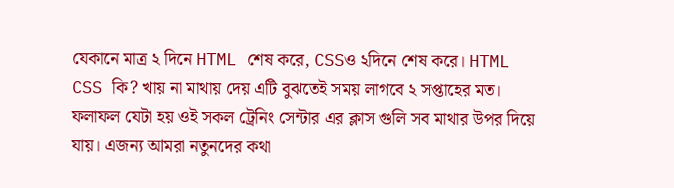যেকানে মাত্র ২ দিনে HTML শেষ করে, CSSও ২দিনে শেষ করে। HTML CSS কি? খায় না মাথায় দেয় এটি বুঝতেই সময় লাগবে ২ সপ্তাহের মত। ফলাফল যেটা হয় ওই সকল ট্রেনিং সেন্টার এর ক্লাস গুলি সব মাথার উপর দিয়ে যায়। এজন্য আমরা নতুনদের কথা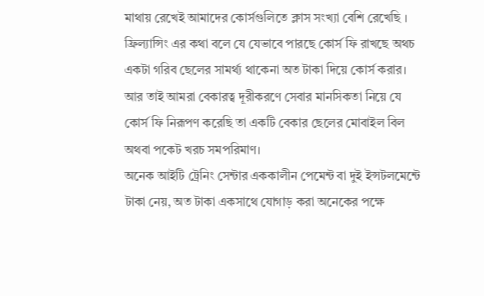মাথায় রেখেই আমাদের কোর্সগুলিতে ক্লাস সংখ্যা বেশি রেখেছি ।
ফ্রিল্যান্সিং এর কথা বলে যে যেভাবে পারছে কোর্স ফি রাখছে অথচ একটা গরিব ছেলের সামর্থ্য থাকেনা অত টাকা দিয়ে কোর্স করার। আর তাই আমরা বেকারত্ব দূরীকরণে সেবার মানসিকতা নিয়ে যে কোর্স ফি নিরূপণ করেছি তা একটি বেকার ছেলের মোবাইল বিল অথবা পকেট খরচ সমপরিমাণ।
অনেক আইটি ট্রেনিং সেন্টার এককালীন পেমেন্ট বা দুই ইন্সটলমেন্টে টাকা নেয়, অত টাকা একসাথে যোগাড় করা অনেকের পক্ষে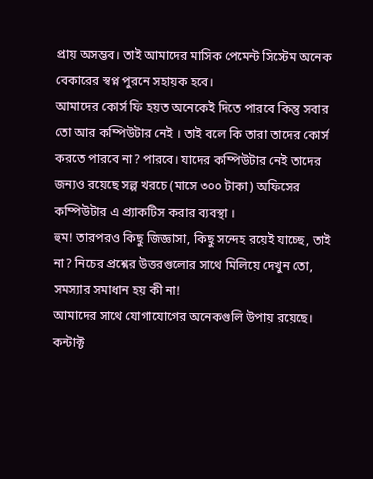প্রায় অসম্ভব। তাই আমাদের মাসিক পেমেন্ট সিস্টেম অনেক বেকারের স্বপ্ন পুরনে সহায়ক হবে।
আমাদের কোর্স ফি হয়ত অনেকেই দিতে পারবে কিন্তু সবার তো আর কম্পিউটার নেই । তাই বলে কি তারা তাদের কোর্স করতে পারবে না? পারবে। যাদের কম্পিউটার নেই তাদের জন্যও রয়েছে সল্প খরচে (মাসে ৩০০ টাকা) অফিসের কম্পিউটার এ প্র্যাকটিস করার ব্যবস্থা ।
হুম! তারপরও কিছু জিজ্ঞাসা, কিছু সন্দেহ রয়েই যাচ্ছে, তাই না? নিচের প্রশ্নের উত্তরগুলোর সাথে মিলিয়ে দেখুন তো, সমস্যার সমাধান হয় কী না!
আমাদের সাথে যোগাযোগের অনেকগুলি উপায় রয়েছে। কন্টাক্ট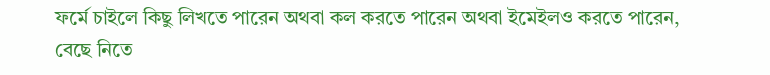ফর্মে চাইলে কিছু লিখতে পারেন অথবা কল করতে পারেন অথবা ইমেইলও করতে পারেন, বেছে নিতে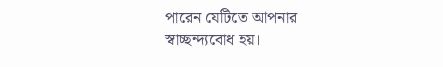পারেন যেটিতে আপনার স্বাচ্ছন্দ্যবোধ হয়।